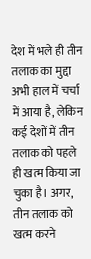देश में भले ही तीन तलाक का मुद्दा अभी हाल में चर्चा में आया है, लेकिन कई देशों में तीन तलाक को पहले ही खत्म किया जा चुका है। अगर, तीन तलाक को खत्म करने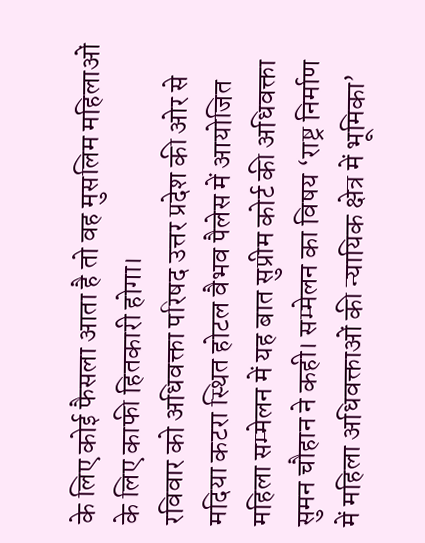के लिए कोई फैसला आता है तो वह मुसलिम महिलाओं के लिए काफी हितकारी होगा।
रविवार को अधिवक्ता परिषद उत्तर प्रदेश की ओर से मदिया कटरा स्थित होटल वैभव पैलेस में आयोजित महिला सम्मेलन में यह बात सुप्रीम कोर्ट की अधिवक्ता सुमन चौहान ने कही। सम्मेलन का विषय ‘राष्ट्र निर्माण में महिला अधिवक्ताओं की न्यायिक क्षेत्र में भूमिका’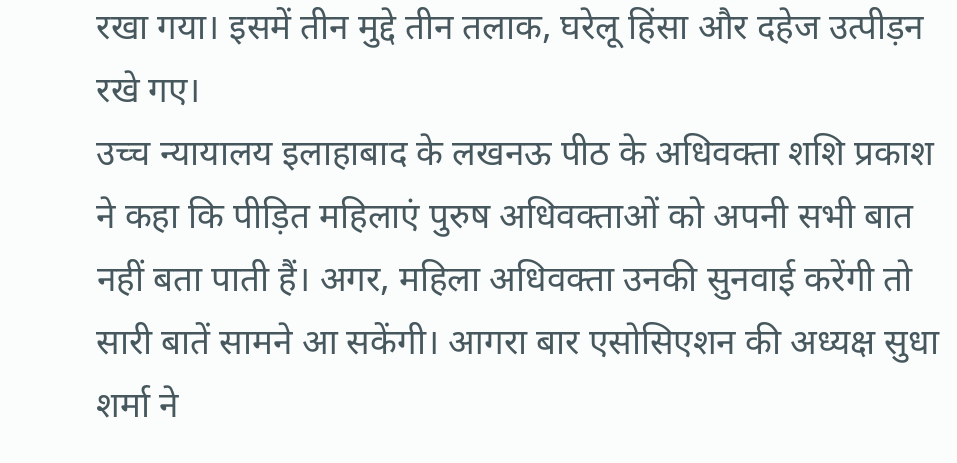रखा गया। इसमें तीन मुद्दे तीन तलाक, घरेलू हिंसा और दहेज उत्पीड़न रखे गए।
उच्च न्यायालय इलाहाबाद के लखनऊ पीठ के अधिवक्ता शशि प्रकाश ने कहा कि पीड़ित महिलाएं पुरुष अधिवक्ताओं को अपनी सभी बात नहीं बता पाती हैं। अगर, महिला अधिवक्ता उनकी सुनवाई करेंगी तो सारी बातें सामने आ सकेंगी। आगरा बार एसोसिएशन की अध्यक्ष सुधा शर्मा ने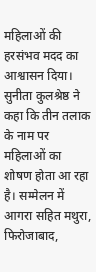महिलाओं की हरसंभव मदद का आश्वासन दिया।
सुनीता कुलश्रेष्ठ ने कहा कि तीन तलाक के नाम पर महिलाओं का शोषण होता आ रहा है। सम्मेलन में आगरा सहित मथुरा, फिरोजाबाद,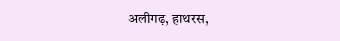अलीगढ़, हाथरस,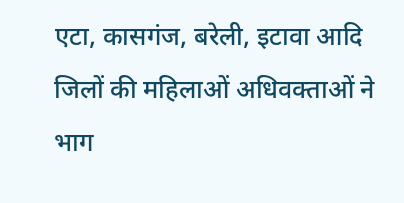एटा, कासगंज, बरेली, इटावा आदि जिलों की महिलाओं अधिवक्ताओं ने भाग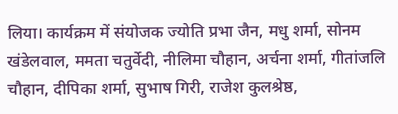लिया। कार्यक्रम में संयोजक ज्योति प्रभा जैन, मधु शर्मा, सोनम खंडेलवाल, ममता चतुर्वेदी, नीलिमा चौहान, अर्चना शर्मा, गीतांजलि चौहान, दीपिका शर्मा, सुभाष गिरी, राजेश कुलश्रेष्ठ,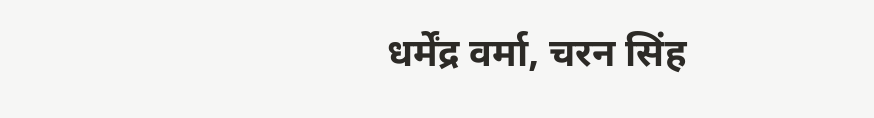धर्मेंद्र वर्मा, चरन सिंह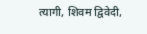त्यागी, शिवम द्विवेदी,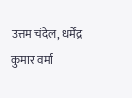उत्तम चंदेल, धर्मेंद्र कुमार वर्मा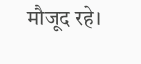मौजूद रहे।